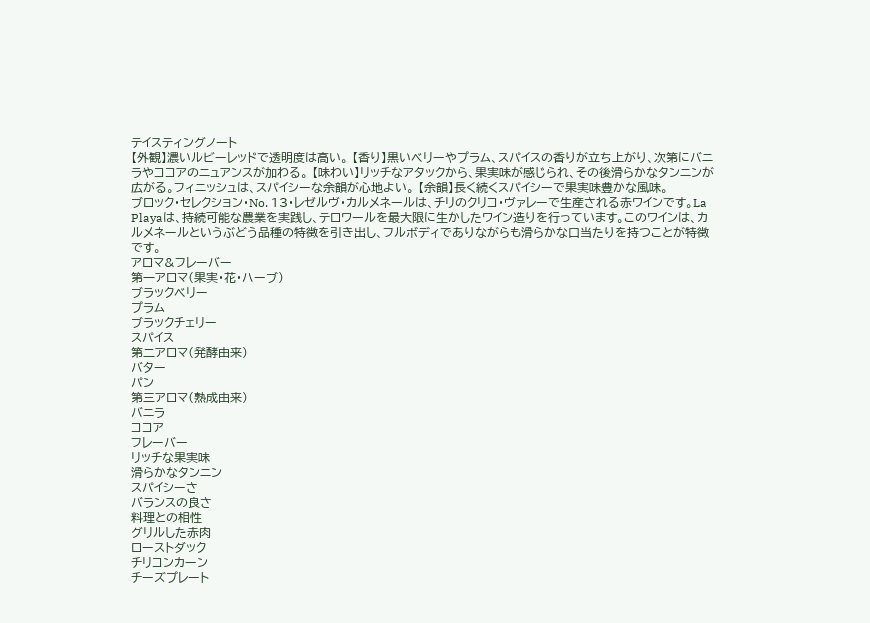テイスティングノート
【外観】濃いルビーレッドで透明度は高い。 【香り】黒いベリーやプラム、スパイスの香りが立ち上がり、次第にバニラやココアのニュアンスが加わる。 【味わい】リッチなアタックから、果実味が感じられ、その後滑らかなタンニンが広がる。フィニッシュは、スパイシーな余韻が心地よい。 【余韻】長く続くスパイシーで果実味豊かな風味。
ブロック・セレクション・No. 13・レゼルヴ・カルメネールは、チリのクリコ・ヴァレーで生産される赤ワインです。La Playaは、持続可能な農業を実践し、テロワールを最大限に生かしたワイン造りを行っています。このワインは、カルメネールというぶどう品種の特徴を引き出し、フルボディでありながらも滑らかな口当たりを持つことが特徴です。
アロマ&フレーバー
第一アロマ(果実・花・ハーブ)
ブラックベリー
プラム
ブラックチェリー
スパイス
第二アロマ(発酵由来)
バター
パン
第三アロマ(熟成由来)
バニラ
ココア
フレーバー
リッチな果実味
滑らかなタンニン
スパイシーさ
バランスの良さ
料理との相性
グリルした赤肉
ローストダック
チリコンカーン
チーズプレート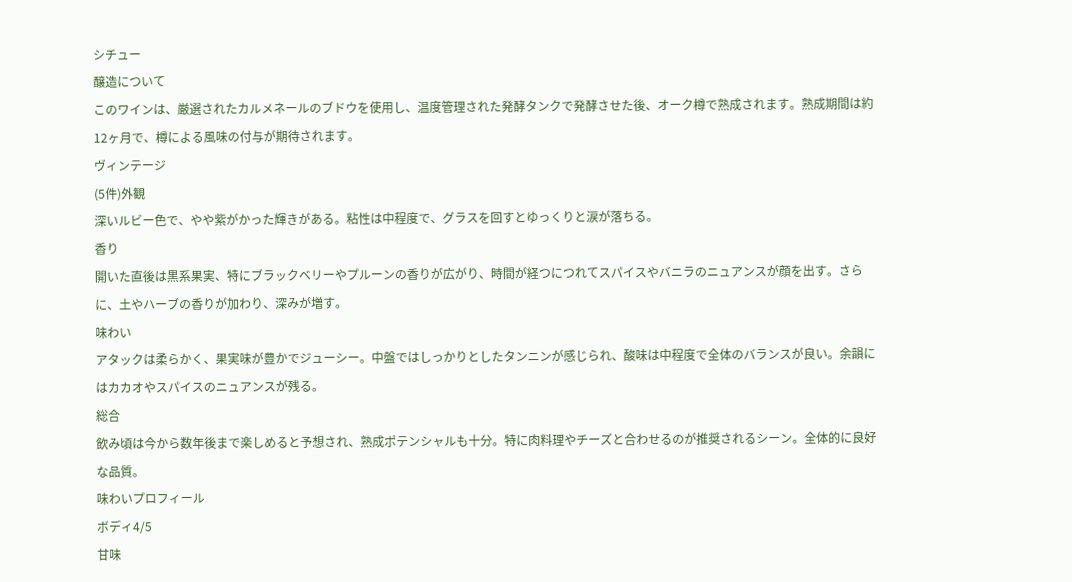シチュー
醸造について
このワインは、厳選されたカルメネールのブドウを使用し、温度管理された発酵タンクで発酵させた後、オーク樽で熟成されます。熟成期間は約12ヶ月で、樽による風味の付与が期待されます。
ヴィンテージ
(5件)外観
深いルビー色で、やや紫がかった輝きがある。粘性は中程度で、グラスを回すとゆっくりと涙が落ちる。
香り
開いた直後は黒系果実、特にブラックベリーやプルーンの香りが広がり、時間が経つにつれてスパイスやバニラのニュアンスが顔を出す。さらに、土やハーブの香りが加わり、深みが増す。
味わい
アタックは柔らかく、果実味が豊かでジューシー。中盤ではしっかりとしたタンニンが感じられ、酸味は中程度で全体のバランスが良い。余韻にはカカオやスパイスのニュアンスが残る。
総合
飲み頃は今から数年後まで楽しめると予想され、熟成ポテンシャルも十分。特に肉料理やチーズと合わせるのが推奨されるシーン。全体的に良好な品質。
味わいプロフィール
ボディ4/5
甘味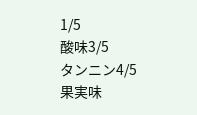1/5
酸味3/5
タンニン4/5
果実味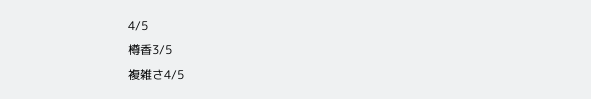4/5
樽香3/5
複雑さ4/5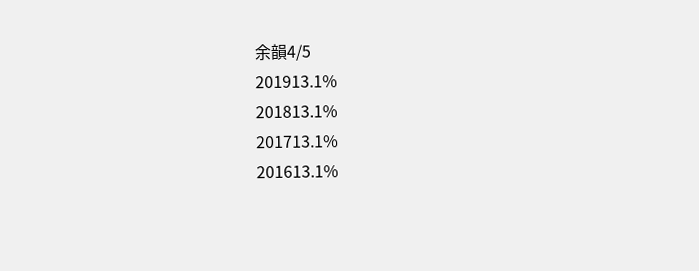余韻4/5
201913.1%
201813.1%
201713.1%
201613.1%